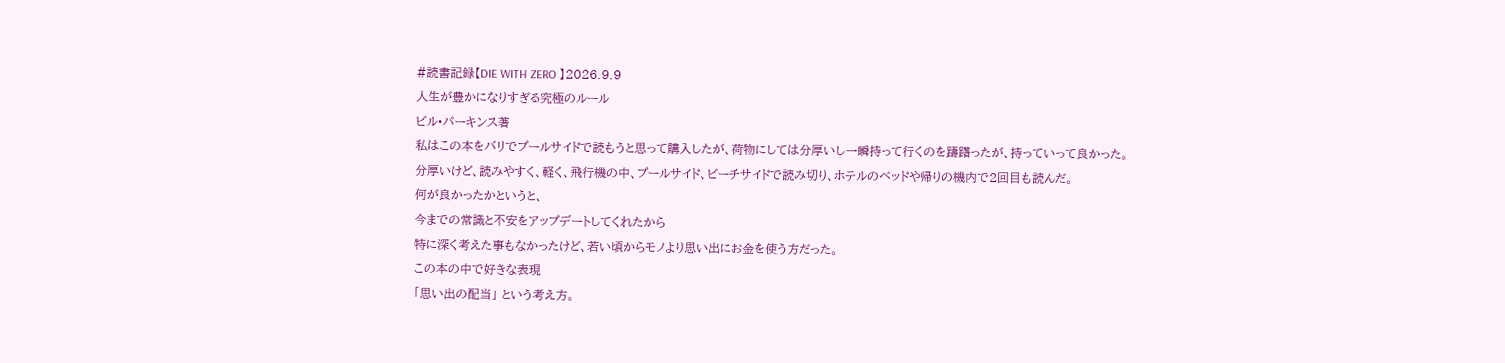#読書記録【DIE WITH ZERO 】2026.9.9
人生が豊かになりすぎる究極のルール
ビル•パーキンス著
私はこの本をバリでプールサイドで読もうと思って購入したが、荷物にしては分厚いし一瞬持って行くのを躊躇ったが、持っていって良かった。
分厚いけど、読みやすく、軽く、飛行機の中、プールサイド、ビーチサイドで読み切り、ホテルのベッドや帰りの機内で2回目も読んだ。
何が良かったかというと、
今までの常識と不安をアップデートしてくれたから
特に深く考えた事もなかったけど、若い頃からモノより思い出にお金を使う方だった。
この本の中で好きな表現
「思い出の配当」 という考え方。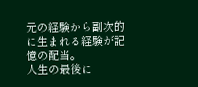元の経験から副次的に生まれる経験が記憶の配当。
人生の最後に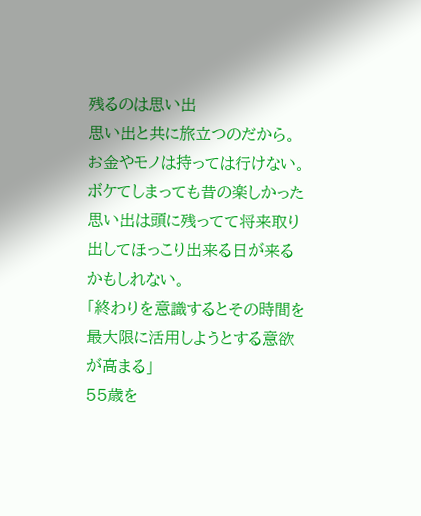残るのは思い出
思い出と共に旅立つのだから。お金やモノは持っては行けない。
ボケてしまっても昔の楽しかった思い出は頭に残ってて将来取り出してほっこり出来る日が来るかもしれない。
「終わりを意識するとその時間を最大限に活用しようとする意欲が高まる」
55歳を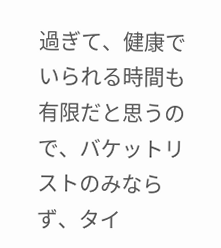過ぎて、健康でいられる時間も有限だと思うので、バケットリストのみならず、タイ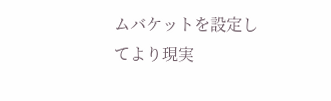ムバケットを設定してより現実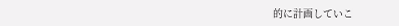的に計画していこ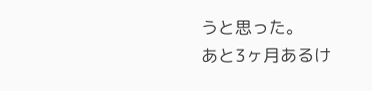うと思った。
あと3ヶ月あるけ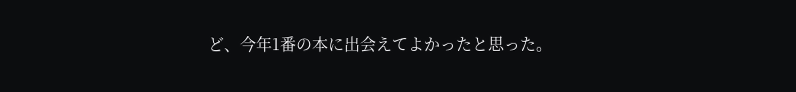ど、今年1番の本に出会えてよかったと思った。